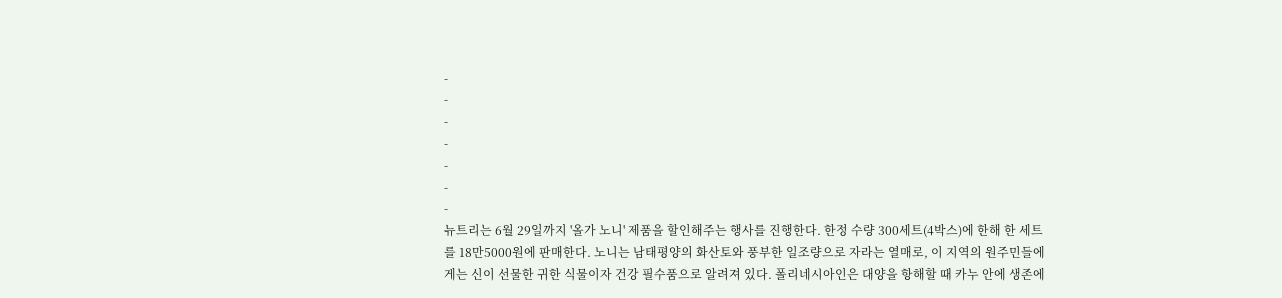-
-
-
-
-
-
-
뉴트리는 6월 29일까지 '올가 노니' 제품을 할인해주는 행사를 진행한다. 한정 수량 300세트(4박스)에 한해 한 세트를 18만5000원에 판매한다. 노니는 남태평양의 화산토와 풍부한 일조량으로 자라는 열매로, 이 지역의 원주민들에게는 신이 선물한 귀한 식물이자 건강 필수품으로 알려져 있다. 폴리네시아인은 대양을 항해할 때 카누 안에 생존에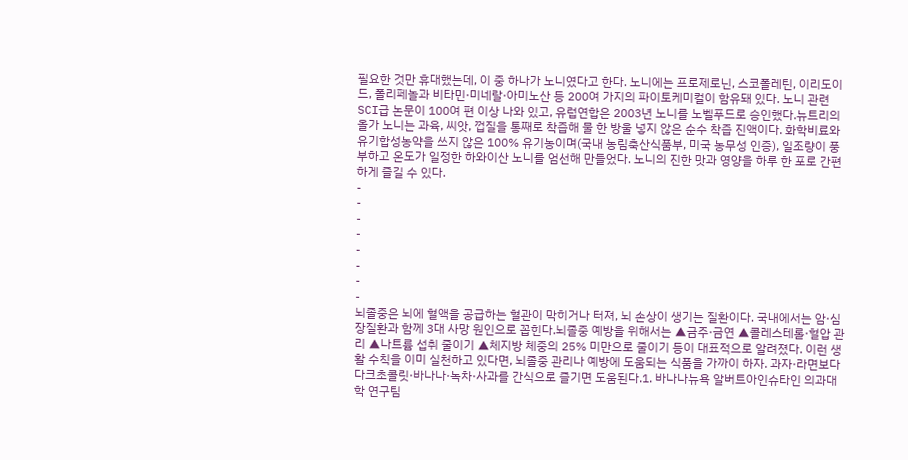필요한 것만 휴대했는데, 이 중 하나가 노니였다고 한다. 노니에는 프로제로닌, 스코폴레틴, 이리도이드, 폴리페놀과 비타민·미네랄·아미노산 등 200여 가지의 파이토케미컬이 함유돼 있다. 노니 관련 SCI급 논문이 100여 편 이상 나와 있고, 유럽연합은 2003년 노니를 노벨푸드로 승인했다.뉴트리의 올가 노니는 과육, 씨앗, 껍질을 통째로 착즙해 물 한 방울 넣지 않은 순수 착즙 진액이다. 화학비료와 유기합성농약을 쓰지 않은 100% 유기농이며(국내 농림축산식품부, 미국 농무성 인증), 일조량이 풍부하고 온도가 일정한 하와이산 노니를 엄선해 만들었다. 노니의 진한 맛과 영양을 하루 한 포로 간편하게 즐길 수 있다.
-
-
-
-
-
-
-
-
뇌졸중은 뇌에 혈액을 공급하는 혈관이 막히거나 터져, 뇌 손상이 생기는 질환이다. 국내에서는 암·심장질환과 함께 3대 사망 원인으로 꼽힌다.뇌졸중 예방을 위해서는 ▲금주·금연 ▲콜레스테롤·혈압 관리 ▲나트륨 섭취 줄이기 ▲체지방 체중의 25% 미만으로 줄이기 등이 대표적으로 알려졌다. 이런 생활 수칙을 이미 실천하고 있다면, 뇌졸중 관리나 예방에 도움되는 식품을 가까이 하자. 과자·라면보다 다크초콜릿·바나나·녹차·사과를 간식으로 즐기면 도움된다.1. 바나나뉴욕 알버트아인슈타인 의과대학 연구팀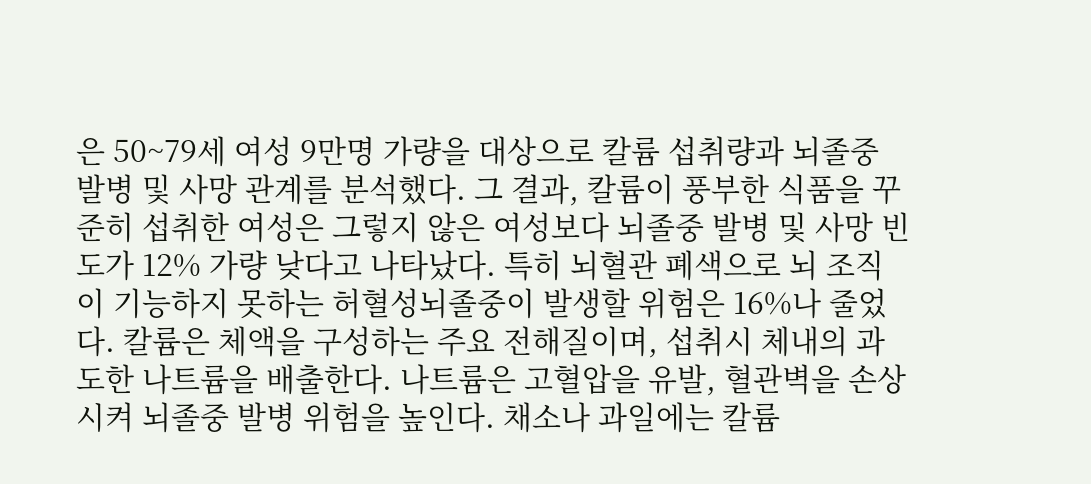은 50~79세 여성 9만명 가량을 대상으로 칼륨 섭취량과 뇌졸중 발병 및 사망 관계를 분석했다. 그 결과, 칼륨이 풍부한 식품을 꾸준히 섭취한 여성은 그렇지 않은 여성보다 뇌졸중 발병 및 사망 빈도가 12% 가량 낮다고 나타났다. 특히 뇌혈관 폐색으로 뇌 조직이 기능하지 못하는 허혈성뇌졸중이 발생할 위험은 16%나 줄었다. 칼륨은 체액을 구성하는 주요 전해질이며, 섭취시 체내의 과도한 나트륨을 배출한다. 나트륨은 고혈압을 유발, 혈관벽을 손상시켜 뇌졸중 발병 위험을 높인다. 채소나 과일에는 칼륨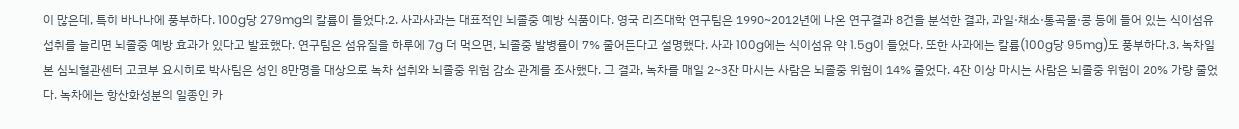이 많은데, 특히 바나나에 풍부하다. 100g당 279mg의 칼륨이 들었다.2. 사과사과는 대표적인 뇌졸중 예방 식품이다. 영국 리즈대학 연구팀은 1990~2012년에 나온 연구결과 8건을 분석한 결과, 과일·채소·통곡물·콩 등에 들어 있는 식이섬유 섭취를 늘리면 뇌졸중 예방 효과가 있다고 발표했다. 연구팀은 섬유질을 하루에 7g 더 먹으면, 뇌졸중 발병률이 7% 줄어든다고 설명했다. 사과 100g에는 식이섬유 약 1.5g이 들었다. 또한 사과에는 칼륨(100g당 95mg)도 풍부하다.3. 녹차일본 심뇌혈관센터 고코부 요시히로 박사팀은 성인 8만명을 대상으로 녹차 섭취와 뇌졸중 위험 감소 관계를 조사했다. 그 결과, 녹차를 매일 2~3잔 마시는 사람은 뇌졸중 위험이 14% 줄었다. 4잔 이상 마시는 사람은 뇌졸중 위험이 20% 가량 줄었다. 녹차에는 항산화성분의 일종인 카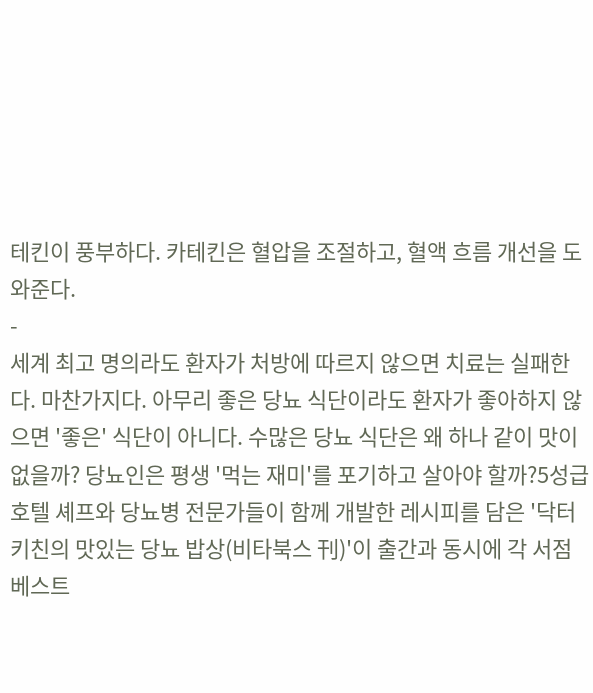테킨이 풍부하다. 카테킨은 혈압을 조절하고, 혈액 흐름 개선을 도와준다.
-
세계 최고 명의라도 환자가 처방에 따르지 않으면 치료는 실패한다. 마찬가지다. 아무리 좋은 당뇨 식단이라도 환자가 좋아하지 않으면 '좋은' 식단이 아니다. 수많은 당뇨 식단은 왜 하나 같이 맛이 없을까? 당뇨인은 평생 '먹는 재미'를 포기하고 살아야 할까?5성급 호텔 셰프와 당뇨병 전문가들이 함께 개발한 레시피를 담은 '닥터 키친의 맛있는 당뇨 밥상(비타북스 刊)'이 출간과 동시에 각 서점 베스트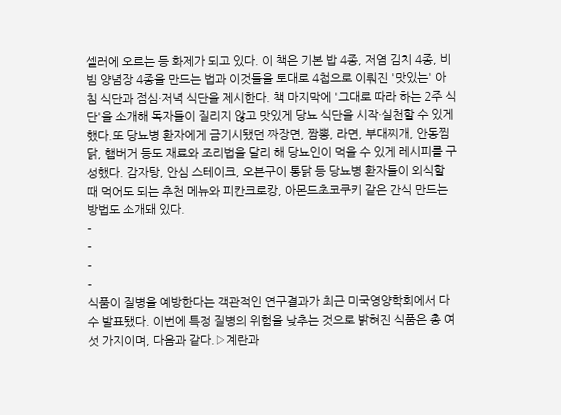셀러에 오르는 등 화제가 되고 있다. 이 책은 기본 밥 4종, 저염 김치 4종, 비빔 양념장 4종을 만드는 법과 이것들을 토대로 4첩으로 이뤄진 '맛있는' 아침 식단과 점심·저녁 식단을 제시한다. 책 마지막에 '그대로 따라 하는 2주 식단'을 소개해 독자들이 질리지 않고 맛있게 당뇨 식단을 시작·실천할 수 있게 했다.또 당뇨병 환자에게 금기시됐던 짜장면, 짬뽕, 라면, 부대찌개, 안동찜닭, 햄버거 등도 재료와 조리법을 달리 해 당뇨인이 먹을 수 있게 레시피를 구성했다. 감자탕, 안심 스테이크, 오븐구이 통닭 등 당뇨병 환자들이 외식할 때 먹어도 되는 추천 메뉴와 피칸크로캉, 아몬드초코쿠키 같은 간식 만드는 방법도 소개돼 있다.
-
-
-
-
식품이 질병을 예방한다는 객관적인 연구결과가 최근 미국영양학회에서 다수 발표됐다. 이번에 특정 질병의 위험을 낮추는 것으로 밝혀진 식품은 총 여섯 가지이며, 다음과 같다.▷계란과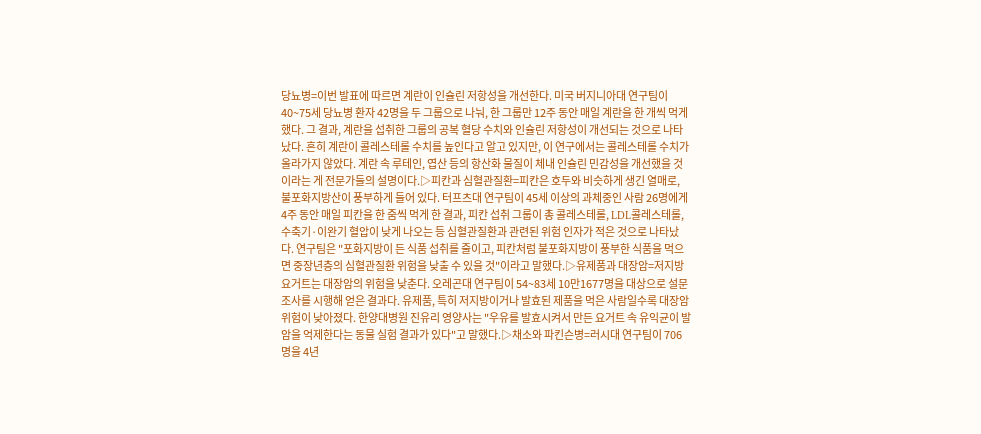당뇨병=이번 발표에 따르면 계란이 인슐린 저항성을 개선한다. 미국 버지니아대 연구팀이 40~75세 당뇨병 환자 42명을 두 그룹으로 나눠, 한 그룹만 12주 동안 매일 계란을 한 개씩 먹게 했다. 그 결과, 계란을 섭취한 그룹의 공복 혈당 수치와 인슐린 저항성이 개선되는 것으로 나타났다. 흔히 계란이 콜레스테롤 수치를 높인다고 알고 있지만, 이 연구에서는 콜레스테롤 수치가 올라가지 않았다. 계란 속 루테인, 엽산 등의 항산화 물질이 체내 인슐린 민감성을 개선했을 것이라는 게 전문가들의 설명이다.▷피칸과 심혈관질환=피칸은 호두와 비슷하게 생긴 열매로, 불포화지방산이 풍부하게 들어 있다. 터프츠대 연구팀이 45세 이상의 과체중인 사람 26명에게 4주 동안 매일 피칸을 한 줌씩 먹게 한 결과, 피칸 섭취 그룹이 총 콜레스테롤, LDL콜레스테롤, 수축기·이완기 혈압이 낮게 나오는 등 심혈관질환과 관련된 위험 인자가 적은 것으로 나타났다. 연구팀은 "포화지방이 든 식품 섭취를 줄이고, 피칸처럼 불포화지방이 풍부한 식품을 먹으면 중장년층의 심혈관질환 위험을 낮출 수 있을 것"이라고 말했다.▷유제품과 대장암=저지방 요거트는 대장암의 위험을 낮춘다. 오레곤대 연구팀이 54~83세 10만1677명을 대상으로 설문조사를 시행해 얻은 결과다. 유제품, 특히 저지방이거나 발효된 제품을 먹은 사람일수록 대장암 위험이 낮아졌다. 한양대병원 진유리 영양사는 "우유를 발효시켜서 만든 요거트 속 유익균이 발암을 억제한다는 동물 실험 결과가 있다"고 말했다.▷채소와 파킨슨병=러시대 연구팀이 706명을 4년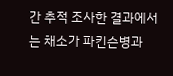간 추적 조사한 결과에서는 채소가 파킨슨병과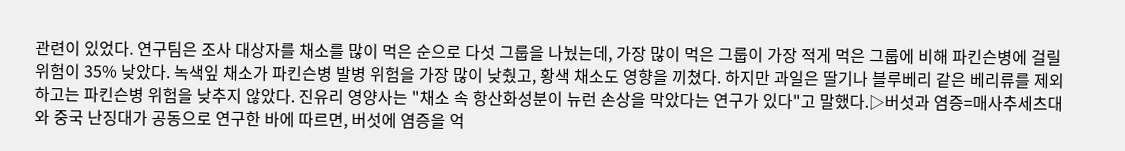관련이 있었다. 연구팀은 조사 대상자를 채소를 많이 먹은 순으로 다섯 그룹을 나눴는데, 가장 많이 먹은 그룹이 가장 적게 먹은 그룹에 비해 파킨슨병에 걸릴 위험이 35% 낮았다. 녹색잎 채소가 파킨슨병 발병 위험을 가장 많이 낮췄고, 황색 채소도 영향을 끼쳤다. 하지만 과일은 딸기나 블루베리 같은 베리류를 제외하고는 파킨슨병 위험을 낮추지 않았다. 진유리 영양사는 "채소 속 항산화성분이 뉴런 손상을 막았다는 연구가 있다"고 말했다.▷버섯과 염증=매사추세츠대와 중국 난징대가 공동으로 연구한 바에 따르면, 버섯에 염증을 억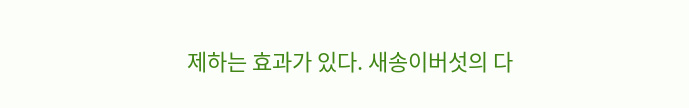제하는 효과가 있다. 새송이버섯의 다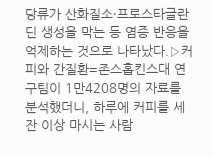당류가 산화질소·프로스타글란딘 생성을 막는 등 염증 반응을 억제하는 것으로 나타났다.▷커피와 간질환=존스홉킨스대 연구팀이 1만4208명의 자료를 분석했더니, 하루에 커피를 세 잔 이상 마시는 사람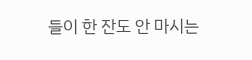들이 한 잔도 안 마시는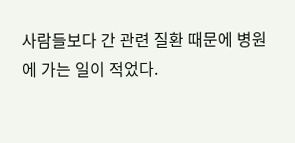사람들보다 간 관련 질환 때문에 병원에 가는 일이 적었다.